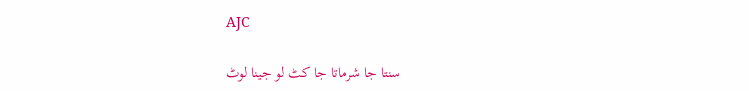AJC

سنتا جا شرماتا جا کٹ لو جینا لوٹ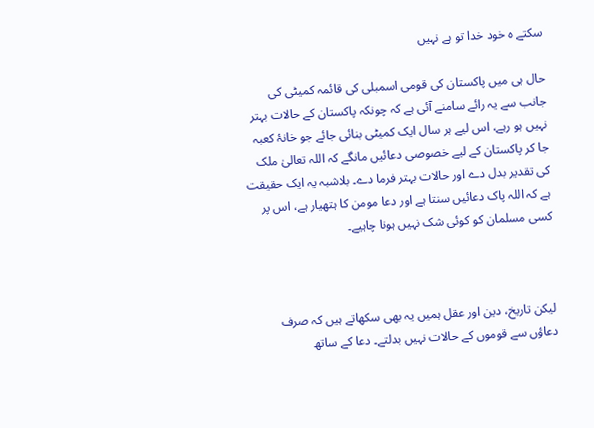سکتے ہ خود خدا تو ہے نہیں

حال ہی میں پاکستان کی قومی اسمبلی کی قائمہ کمیٹی کی جانب سے یہ رائے سامنے آئی ہے کہ چونکہ پاکستان کے حالات بہتر نہیں ہو رہے، اس لیے ہر سال ایک کمیٹی بنائی جائے جو خانۂ کعبہ جا کر پاکستان کے لیے خصوصی دعائیں مانگے کہ اللہ تعالیٰ ملک کی تقدیر بدل دے اور حالات بہتر فرما دے۔ بلاشبہ یہ ایک حقیقت ہے کہ اللہ پاک دعائیں سنتا ہے اور دعا مومن کا ہتھیار ہے، اس پر کسی مسلمان کو کوئی شک نہیں ہونا چاہیے۔



لیکن تاریخ، دین اور عقل ہمیں یہ بھی سکھاتے ہیں کہ صرف دعاؤں سے قوموں کے حالات نہیں بدلتے۔ دعا کے ساتھ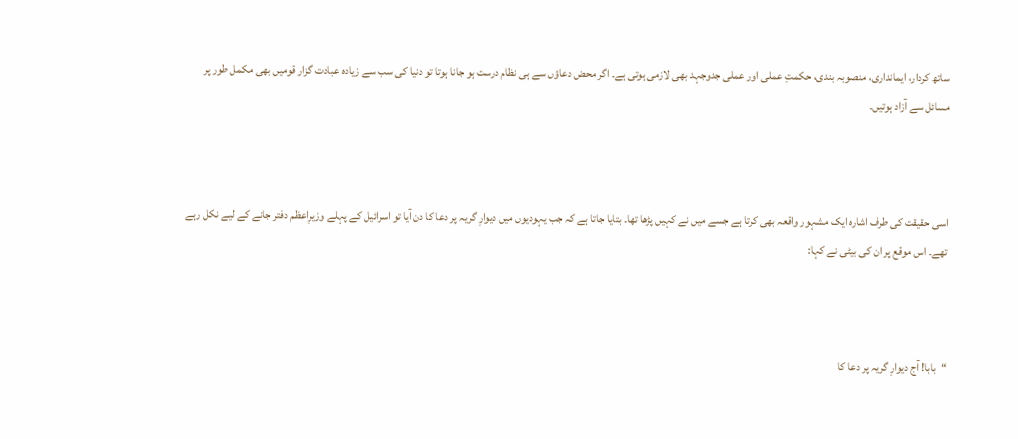ساتھ کردار، ایمانداری، منصوبہ بندی، حکمتِ عملی اور عملی جدوجہد بھی لازمی ہوتی ہے۔ اگر محض دعاؤں سے ہی نظام درست ہو جانا ہوتا تو دنیا کی سب سے زیادہ عبادت گزار قومیں بھی مکمل طور پر مسائل سے آزاد ہوتیں۔



اسی حقیقت کی طرف اشارہ ایک مشہور واقعہ بھی کرتا ہے جسے میں نے کہیں پڑھا تھا۔ بتایا جاتا ہے کہ جب یہودیوں میں دیوارِ گریہ پر دعا کا دن آیا تو اسرائیل کے پہلے وزیرِاعظم دفتر جانے کے لیے نکل رہے تھے۔ اس موقع پر ان کی بیٹی نے کہا:



“بابا! آج دیوارِ گریہ پر دعا کا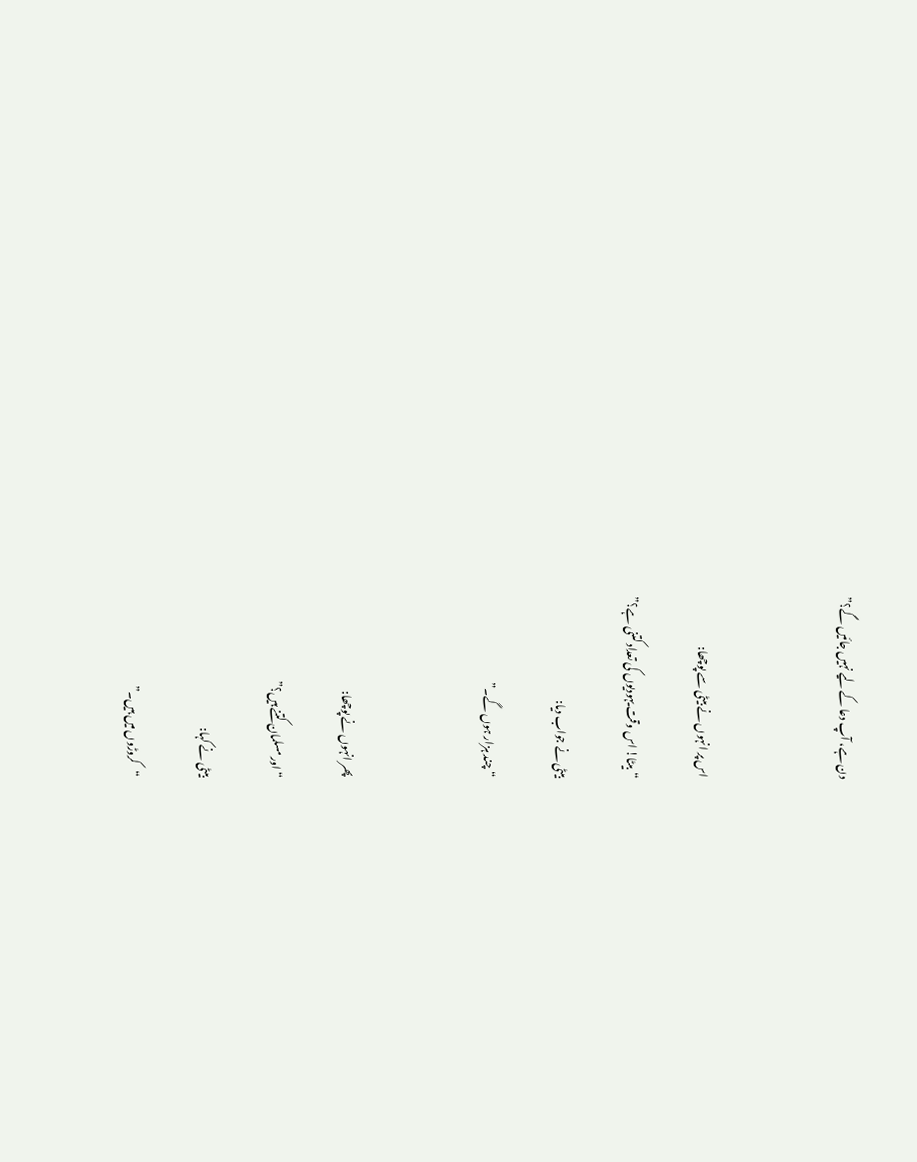دن ہے، آپ دعا کے لیے نہیں جائیں گے؟”



اس پر انہوں نے بیٹی سے پوچھا:

“بیٹا! اس وقت یہودیوں کی تعداد کتنی ہے؟”

بیٹی نے جواب دیا:

“چند ہزار ہوں گے۔”



پھر انہوں نے پوچھا:

“اور مسلمان کتنے ہیں؟”

بیٹی نے کہا:

“کروڑوں میں ہیں۔”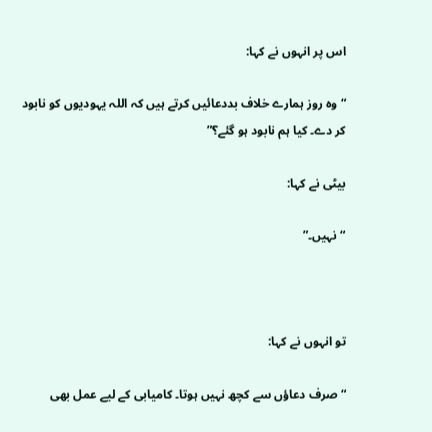اس پر انہوں نے کہا:

“وہ روز ہمارے خلاف بددعائیں کرتے ہیں کہ اللہ یہودیوں کو نابود کر دے۔ کیا ہم نابود ہو گئے؟”

بیٹی نے کہا:

“نہیں۔”



تو انہوں نے کہا:

“صرف دعاؤں سے کچھ نہیں ہوتا۔ کامیابی کے لیے عمل بھی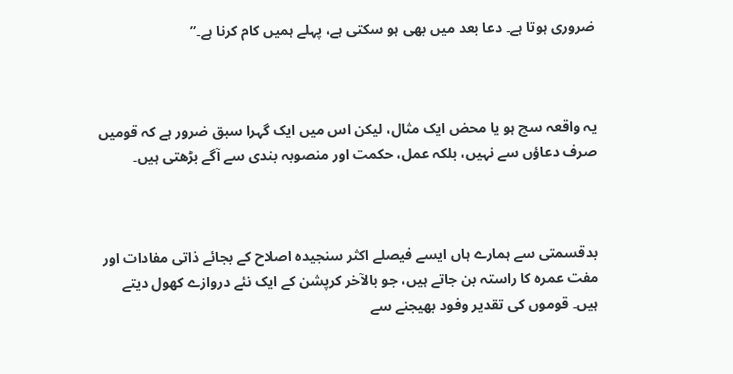ضروری ہوتا ہے۔ دعا بعد میں بھی ہو سکتی ہے، پہلے ہمیں کام کرنا ہے۔”



یہ واقعہ سچ ہو یا محض ایک مثال، لیکن اس میں ایک گہرا سبق ضرور ہے کہ قومیں صرف دعاؤں سے نہیں، بلکہ عمل، حکمت اور منصوبہ بندی سے آگے بڑھتی ہیں۔



بدقسمتی سے ہمارے ہاں ایسے فیصلے اکثر سنجیدہ اصلاح کے بجائے ذاتی مفادات اور مفت عمرہ کا راستہ بن جاتے ہیں، جو بالآخر کرپشن کے ایک نئے دروازے کھول دیتے ہیں۔ قوموں کی تقدیر وفود بھیجنے سے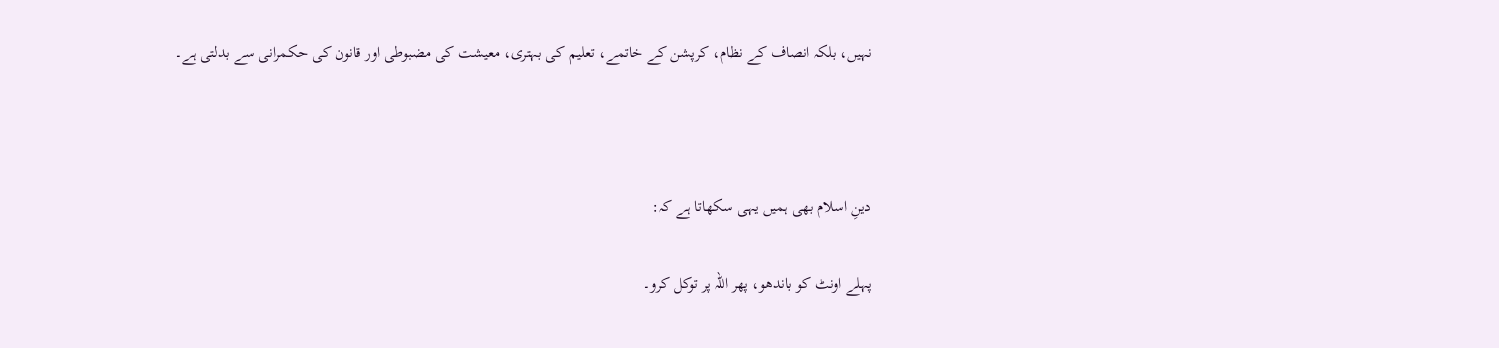نہیں، بلکہ انصاف کے نظام، کرپشن کے خاتمے، تعلیم کی بہتری، معیشت کی مضبوطی اور قانون کی حکمرانی سے بدلتی ہے۔



دینِ اسلام بھی ہمیں یہی سکھاتا ہے کہ:

پہلے اونٹ کو باندھو، پھر اللہ پر توکل کرو۔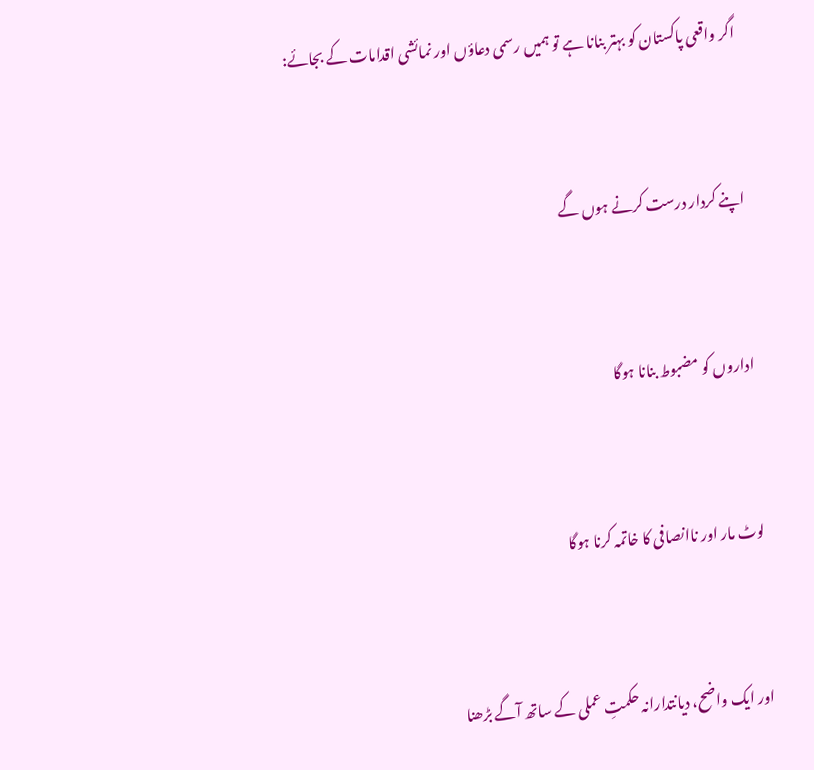اگر واقعی پاکستان کو بہتر بنانا ہے تو ہمیں رسمی دعاؤں اور نمائشی اقدامات کے بجائے:



اپنے کردار درست کرنے ہوں گے



اداروں کو مضبوط بنانا ہوگا



لوٹ مار اور ناانصافی کا خاتمہ کرنا ہوگا



اور ایک واضح، دیانتدارانہ حکمتِ عملی کے ساتھ آگے بڑھنا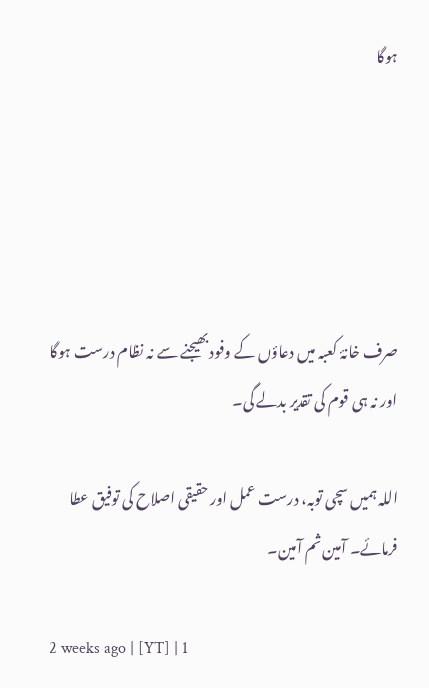ہوگا





صرف خانۂ کعبہ میں دعاؤں کے وفود بھیجنے سے نہ نظام درست ہوگا اور نہ ہی قوم کی تقدیر بدلے گی۔

اللہ ہمیں سچی توبہ، درست عمل اور حقیقی اصلاح کی توفیق عطا فرمائے۔ آمین ثم آمین۔

2 weeks ago | [YT] | 1